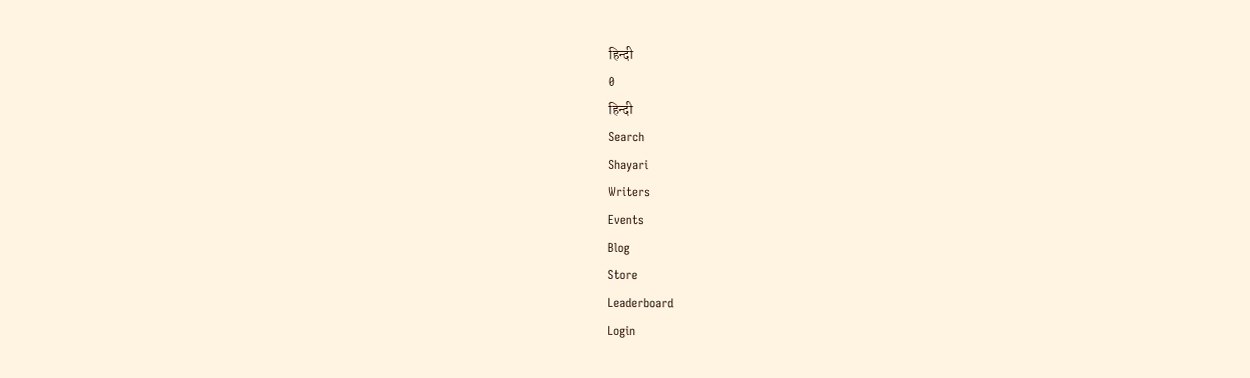हिन्दी
0
हिन्दी
Search
Shayari
Writers
Events
Blog
Store
Leaderboard
Login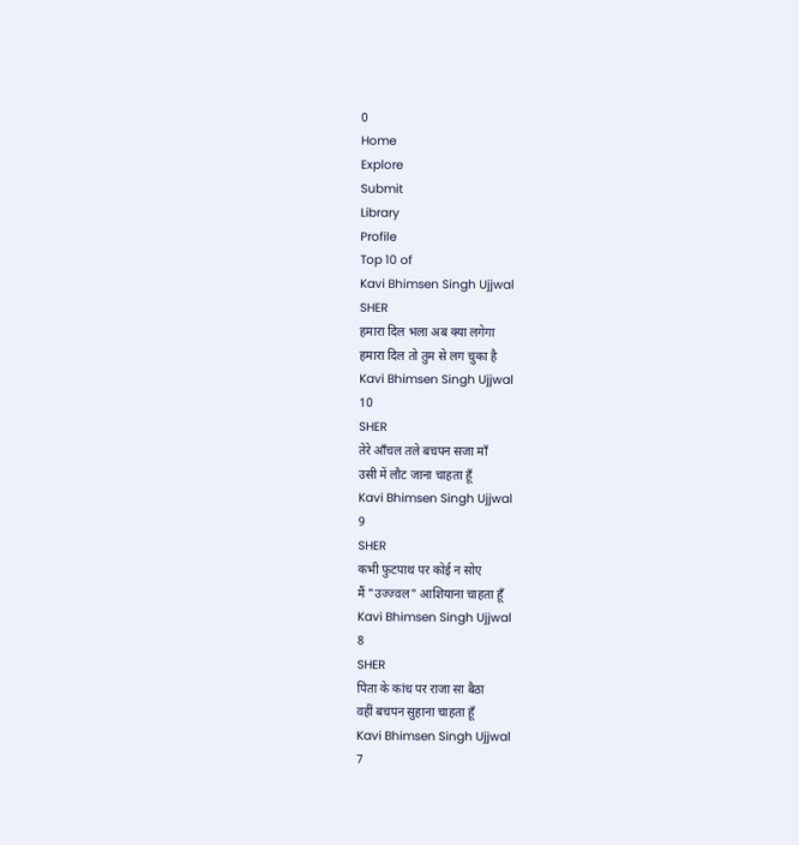0
Home
Explore
Submit
Library
Profile
Top 10 of
Kavi Bhimsen Singh Ujjwal
SHER
हमारा दिल भला अब क्या लगेगा
हमारा दिल तो तुम से लग चुका है
Kavi Bhimsen Singh Ujjwal
10
SHER
तेरे आँचल तले बचपन सजा माँ
उसी में लौट जाना चाहता हूँ
Kavi Bhimsen Singh Ujjwal
9
SHER
कभी फुटपाथ पर कोई न सोए
मैं "उज्ज्वल" आशियाना चाहता हूँ
Kavi Bhimsen Singh Ujjwal
8
SHER
पिता के कांध पर राजा सा बैठा
वहीं बचपन सुहाना चाहता हूँ
Kavi Bhimsen Singh Ujjwal
7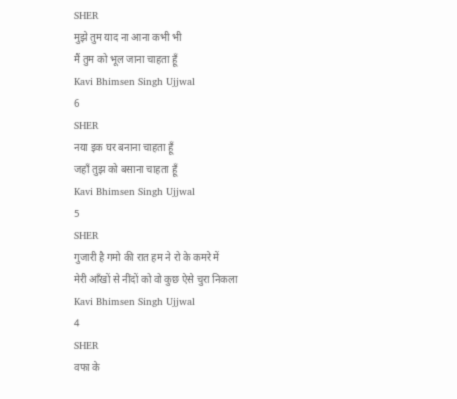SHER
मुझे तुम याद ना आना कभी भी
मैं तुम को भूल जाना चाहता हूँ
Kavi Bhimsen Singh Ujjwal
6
SHER
नया इक घर बनाना चाहता हूँ
जहाँ तुझ को बसाना चाहता हूँ
Kavi Bhimsen Singh Ujjwal
5
SHER
गुजारी है गमो की रात हम ने रो के कमरे में
मेरी आँखों से नींदों को वो कुछ ऐसे चुरा निकला
Kavi Bhimsen Singh Ujjwal
4
SHER
वफा के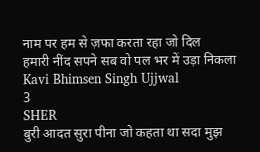नाम पर हम से ज़फा करता रहा जो दिल
हमारी नींद सपने सब वो पल भर में उड़ा निकला
Kavi Bhimsen Singh Ujjwal
3
SHER
बुरी आदत सुरा पीना जो कहता था सदा मुझ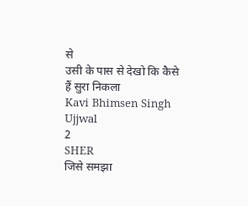से
उसी के पास से देखो कि कैसे हैं सुरा निकला
Kavi Bhimsen Singh Ujjwal
2
SHER
जिसे समझा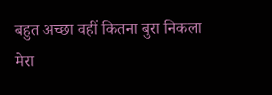बहुत अच्छा वहीं कितना बुरा निकला
मेरा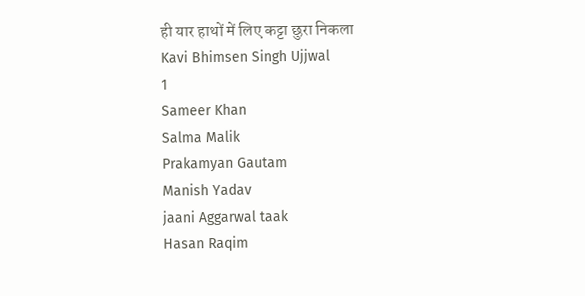ही यार हाथों में लिए कट्टा छुरा निकला
Kavi Bhimsen Singh Ujjwal
1
Sameer Khan
Salma Malik
Prakamyan Gautam
Manish Yadav
jaani Aggarwal taak
Hasan Raqim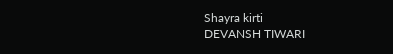Shayra kirti
DEVANSH TIWARI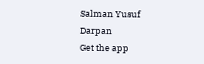Salman Yusuf
Darpan
Get the app